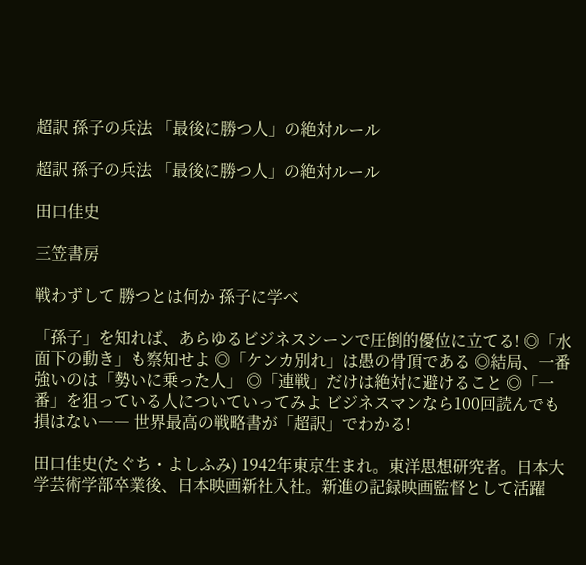超訳 孫子の兵法 「最後に勝つ人」の絶対ルール

超訳 孫子の兵法 「最後に勝つ人」の絶対ルール

田口佳史

三笠書房

戦わずして 勝つとは何か 孫子に学べ

「孫子」を知れば、あらゆるビジネスシーンで圧倒的優位に立てる! ◎「水面下の動き」も察知せよ ◎「ケンカ別れ」は愚の骨頂である ◎結局、一番強いのは「勢いに乗った人」 ◎「連戦」だけは絶対に避けること ◎「一番」を狙っている人についていってみよ ビジネスマンなら100回読んでも損はない―― 世界最高の戦略書が「超訳」でわかる!

田口佳史(たぐち・よしふみ) 1942年東京生まれ。東洋思想研究者。日本大学芸術学部卒業後、日本映画新社入社。新進の記録映画監督として活躍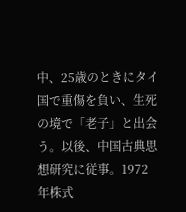中、25歳のときにタイ国で重傷を負い、生死の境で「老子」と出会う。以後、中国古典思想研究に従事。1972年株式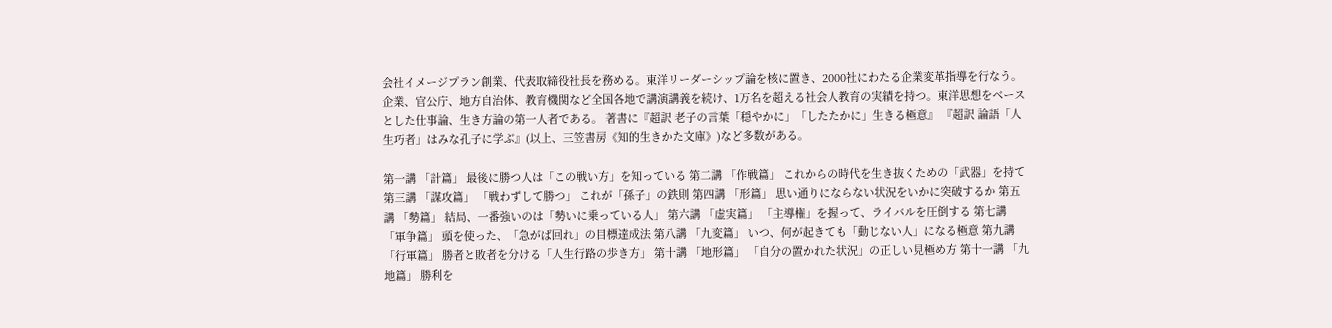会社イメージプラン創業、代表取締役社長を務める。東洋リーダーシップ論を核に置き、2000社にわたる企業変革指導を行なう。企業、官公庁、地方自治体、教育機関など全国各地で講演講義を続け、1万名を超える社会人教育の実績を持つ。東洋思想をベースとした仕事論、生き方論の第一人者である。 著書に『超訳 老子の言葉「穏やかに」「したたかに」生きる極意』 『超訳 論語「人生巧者」はみな孔子に学ぶ』(以上、三笠書房《知的生きかた文庫》)など多数がある。

第一講 「計篇」 最後に勝つ人は「この戦い方」を知っている 第二講 「作戦篇」 これからの時代を生き抜くための「武器」を持て 第三講 「謀攻篇」 「戦わずして勝つ」 これが「孫子」の鉄則 第四講 「形篇」 思い通りにならない状況をいかに突破するか 第五講 「勢篇」 結局、一番強いのは「勢いに乗っている人」 第六講 「虚実篇」 「主導権」を握って、ライバルを圧倒する 第七講 「軍争篇」 頭を使った、「急がば回れ」の目標達成法 第八講 「九変篇」 いつ、何が起きても「動じない人」になる極意 第九講 「行軍篇」 勝者と敗者を分ける「人生行路の歩き方」 第十講 「地形篇」 「自分の置かれた状況」の正しい見極め方 第十一講 「九地篇」 勝利を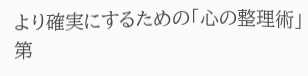より確実にするための「心の整理術」 第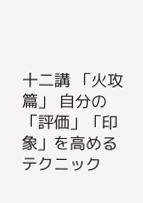十二講 「火攻篇」 自分の「評価」「印象」を高めるテクニック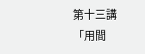第十三講 「用間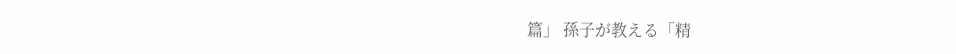篇」 孫子が教える「精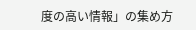度の高い情報」の集め方